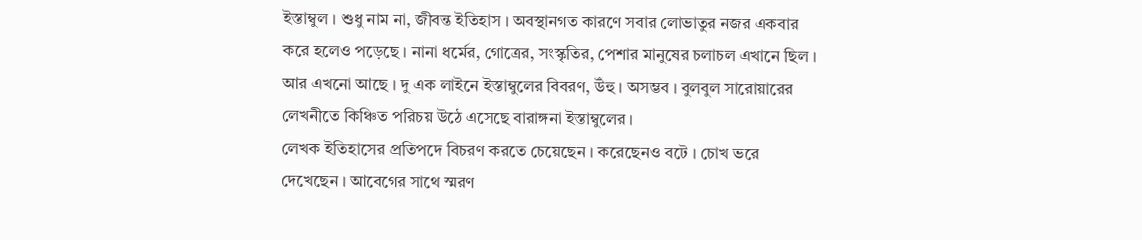ইস্তাম্বুল । শুধু নাম না, জীবন্ত ইতিহাস । অবস্থানগত কারণে সবার লোভাতুর নজর একবার করে হলেও পড়েছে । নানা ধর্মের, গোত্রের, সংস্কৃতির, পেশার মানুষের চলাচল এখানে ছিল । আর এখনো আছে । দু এক লাইনে ইস্তাম্বুলের বিবরণ, উঁহু । অসম্ভব । বুলবুল সারোয়ারের লেখনীতে কিঞ্চিত পরিচয় উঠে এসেছে বারাঙ্গনা ইস্তাম্বুলের ।
লেখক ইতিহাসের প্রতিপদে বিচরণ করতে চেয়েছেন । করেছেনও বটে । চোখ ভরে দেখেছেন । আবেগের সাথে স্মরণ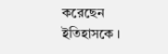করেছেন ইতিহাসকে ।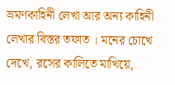ভ্রমণকাহিনী লেখা আর অন্য কাহিনী লেখার বিস্তর তফাত । মনের চোখে দেখে, রসের কালিতে মাখিয়ে,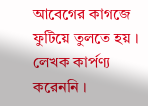আবেগের কাগজে ফুটিয়ে তুলতে হয় । লেখক কার্পণ্য করেননি ।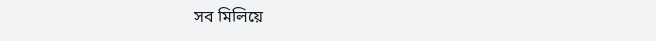সব মিলিয়ে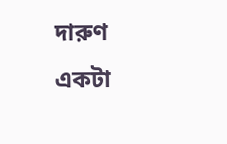দারুণ একটা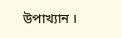উপাখ্যান ।